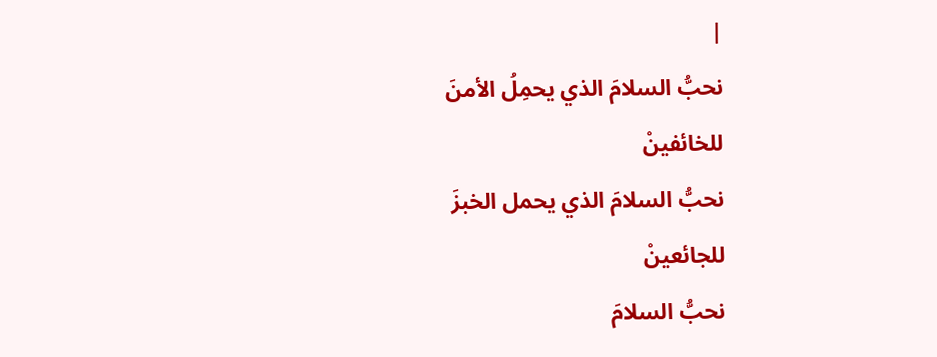|
نحبُّ السلامَ الذي يحمِلُ الأمنَ
للخائفينْ
نحبُّ السلامَ الذي يحمل الخبزَ
للجائعينْ
نحبُّ السلامَ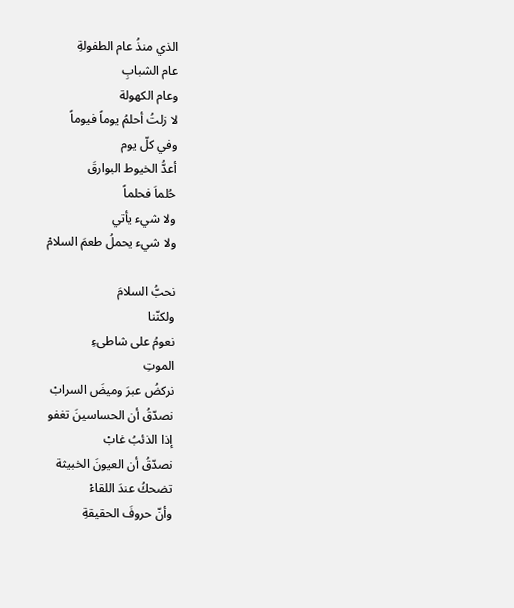الذي منذُ عام الطفولةِ
عام الشبابِ
وعام الكهولة
لا زلتُ أحلمُ يوماً فيوماً
وفي كلّ يوم
أعدُّ الخيوط البوارقَ
حُلماَ فحلماً
ولا شيء يأتي
ولا شيء يحملُ طعمَ السلامْ

نحبُّ السلامَ
ولكنّنا
نعومُ على شاطىءِ
الموتِ
نركضُ عبرَ وميضَ السرابْ
نصدّقُ أن الحساسينَ تغفو
إذا الذئبُ غابْ
نصدّقُ أن العيونَ الخبيثة
تضحكُ عندَ اللقاءْ
وأنّ حروفَ الحقيقةِ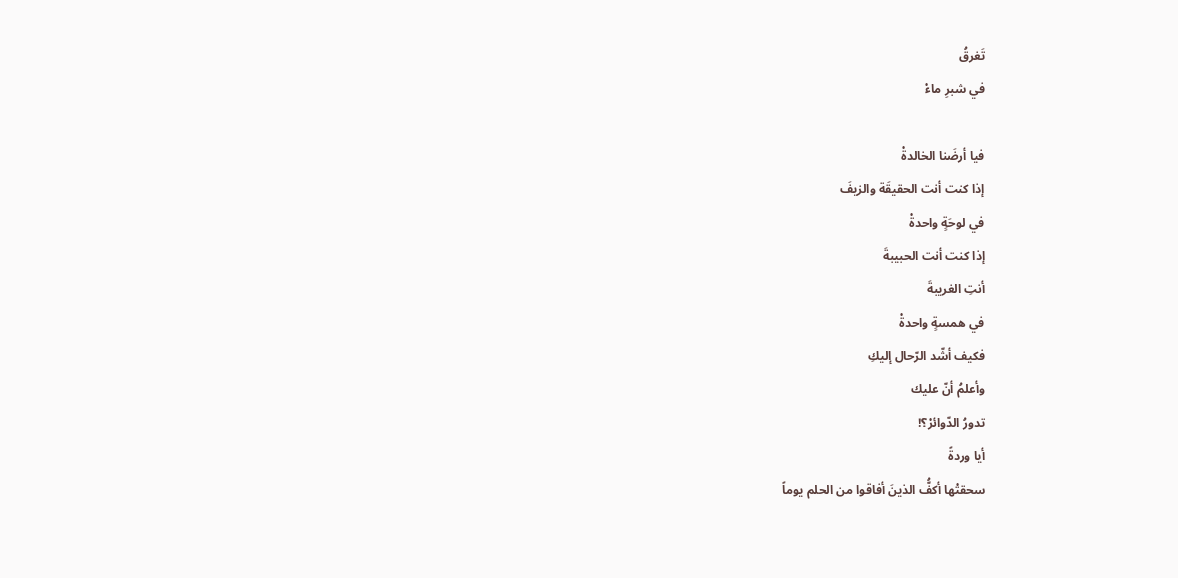تَغرقُ
في شبرِ ماءْ

فيا أرضَنا الخالدةْ
إذا كنت أنت الحقيقَة والزيفَ
في لوحَةٍ واحدةْ
إذا كنت أنت الحبيبةَ
أنتِ الغريبةَ
في همسةٍ واحدةْ
فكيف أشّد الرّحال إليكِ
وأعلمُ أنّ عليك
تدورُ الدّوائرْ؟!
أيا وردةً
سحقتْها أكفُّ الذينَ أفاقوا من الحلم يوماً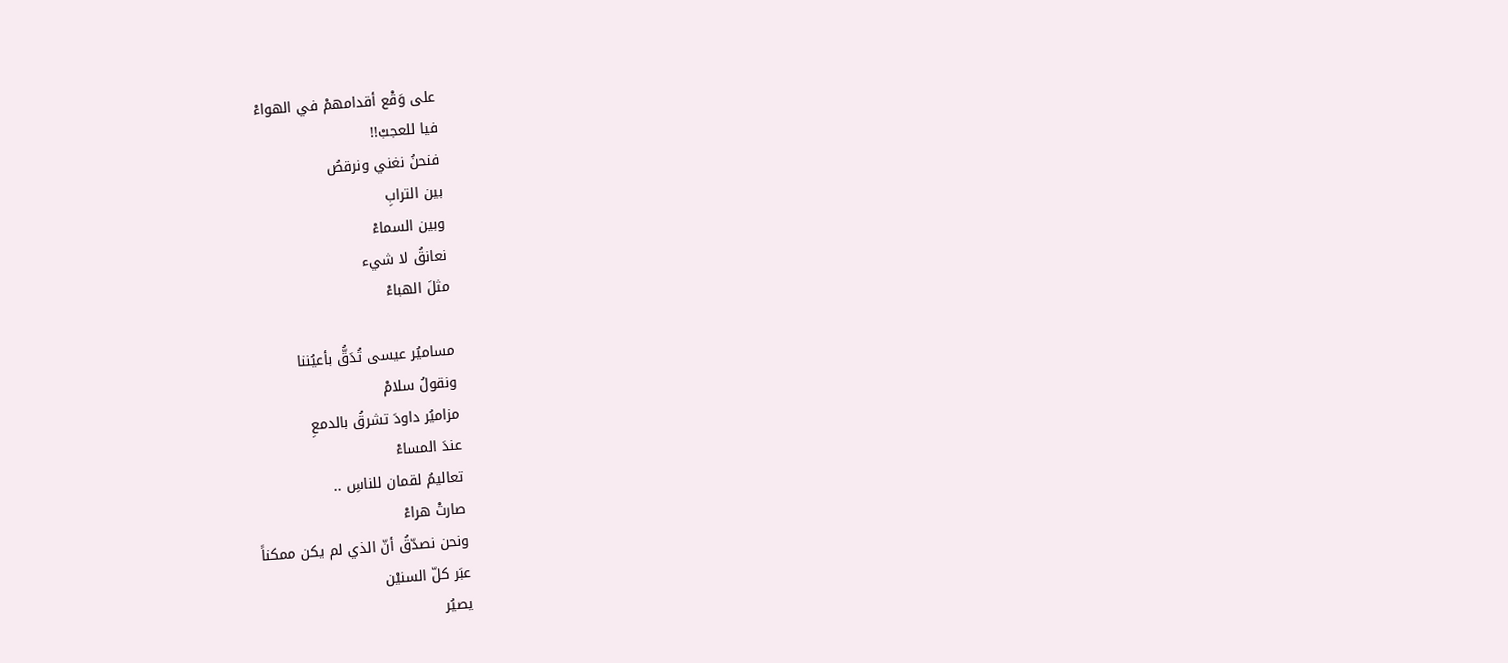على وَقْع أقدامهمْ في الهواءْ
فيا للعجبْ!!
فنحنُ نغني ونرقصُ
بين الترابِ
وبين السماءْ
نعانقُ لا شيء
مثلَ الهباءْ

مساميُر عيسى تُدَقُّ بأعيُننا
ونقولُ سلامْ
مزاميُر داودَ تشرقُ بالدمعِ
عندَ المساءْ
تعاليمُ لقمان للناسِ ..
صارتْ هراءْ
ونحن نصدّقُ أنّ الذي لم يكن ممكناً
عبَر كلّ السنيْن
يصيُر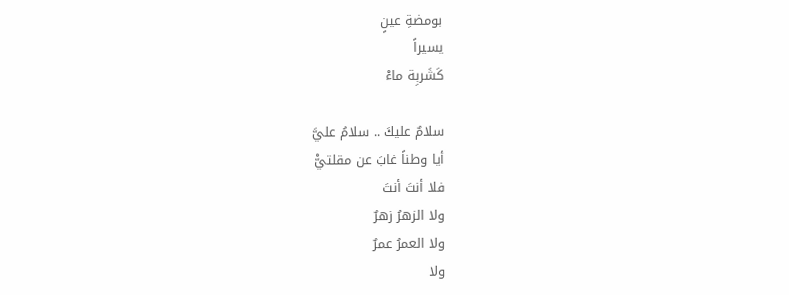بومضةِ عينٍ
يسيراً
كَشَربِة ماءْ

سلامٌ عليكَ .. سلامُ عليَّ
أيا وطناً غابَ عن مقلتيّْ
فلا أنتَ أنتَ
ولا الزهرُ زهرٌ
ولا العمرُ عمرٌ
ولا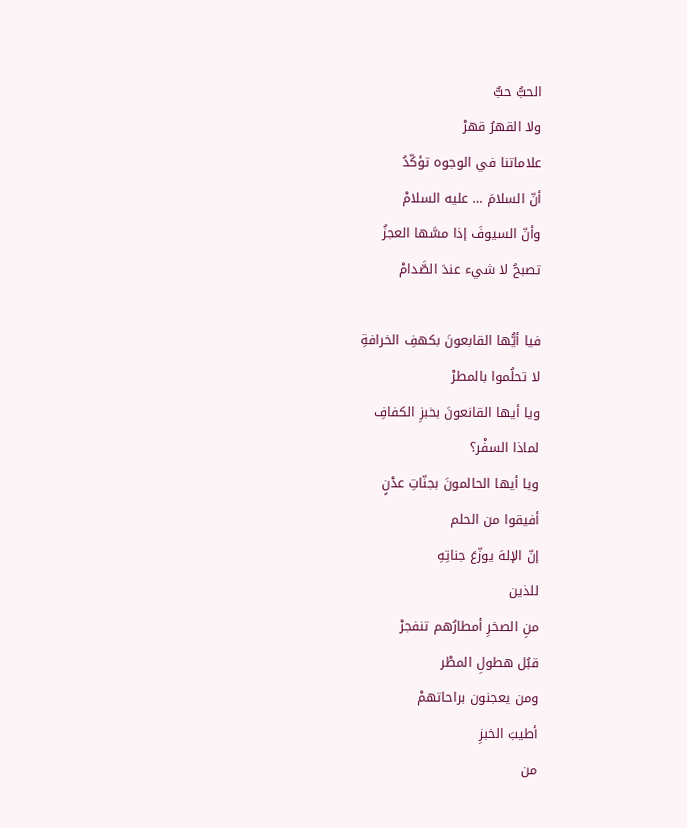الحبُّ حبٌّ
ولا القهرُ قهرْ
علاماتنا في الوجوه تؤكّدُ
أنّ السلامَ … عليه السلامْ
وأنّ السيوفَ إذا مسَّها العجزُ
تصبحُ لا شيء عندَ الصَّدامْ

فيا أيُّها القابعونَ بكهفِ الخرافةِ
لا تحلُموا بالمطرْ
ويا أيها القانعونَ بخبزِ الكفافِ
لماذا السفْر؟
ويا أيها الحالمونَ بجنّاتِ عدْنٍ
أفيقوا من الحلم
إنّ الإلهَ يوزّعَ جناتِهِ
للذين
منِ الصخرِ أمطارُهم تنفجرْ
قبُل هطولِ المطْر
ومن يعجنون براحاتهمْ
أطيبَ الخبزِ
من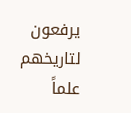يرفعون لتاريخهم علماً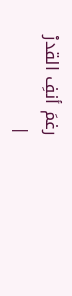رغمَ أنفِ القدرْ
|